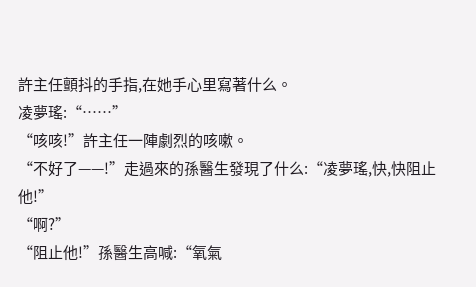許主任顫抖的手指,在她手心里寫著什么。
凌夢瑤:“……”
“咳咳!”許主任一陣劇烈的咳嗽。
“不好了——!”走過來的孫醫生發現了什么:“凌夢瑤,快,快阻止他!”
“啊?”
“阻止他!”孫醫生高喊:“氧氣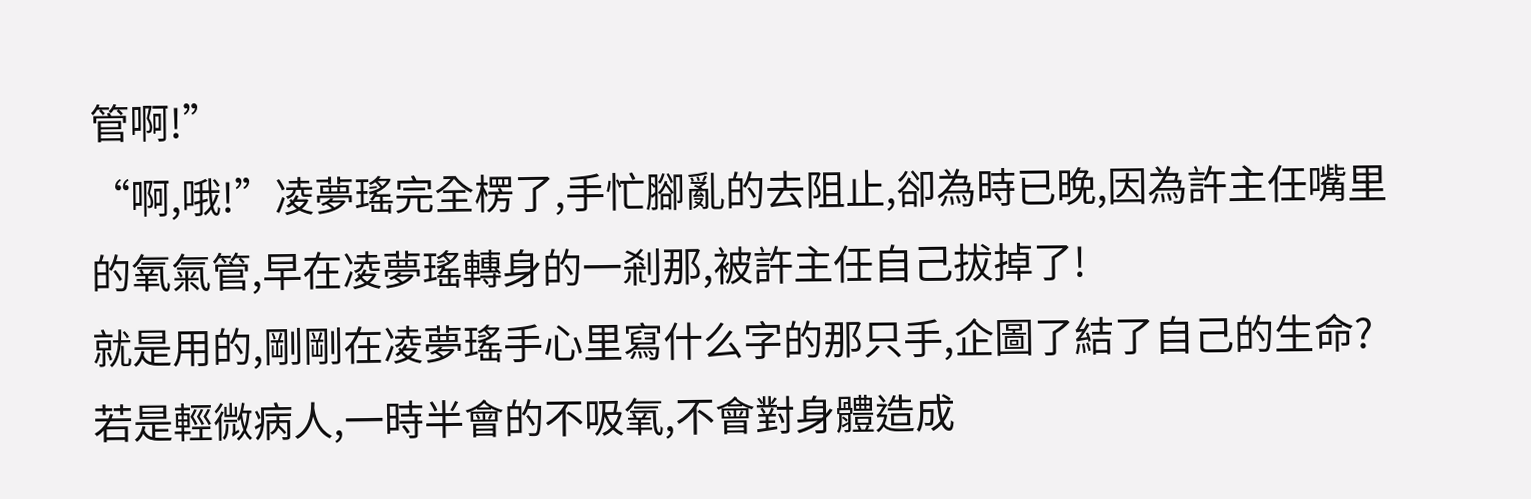管啊!”
“啊,哦!”凌夢瑤完全楞了,手忙腳亂的去阻止,卻為時已晚,因為許主任嘴里的氧氣管,早在凌夢瑤轉身的一剎那,被許主任自己拔掉了!
就是用的,剛剛在凌夢瑤手心里寫什么字的那只手,企圖了結了自己的生命?
若是輕微病人,一時半會的不吸氧,不會對身體造成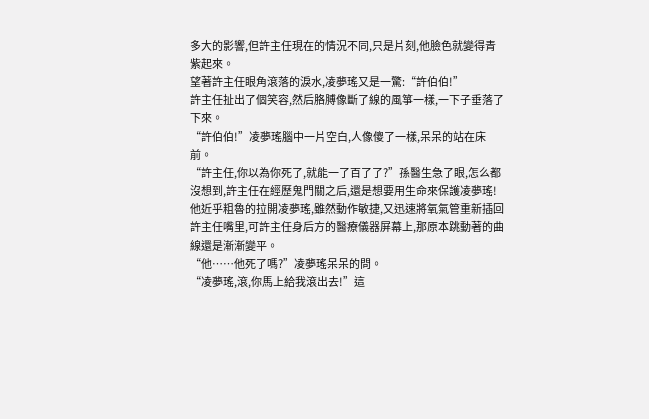多大的影響,但許主任現在的情況不同,只是片刻,他臉色就變得青紫起來。
望著許主任眼角滾落的淚水,凌夢瑤又是一驚:“許伯伯!”
許主任扯出了個笑容,然后胳膊像斷了線的風箏一樣,一下子垂落了下來。
“許伯伯!”凌夢瑤腦中一片空白,人像傻了一樣,呆呆的站在床前。
“許主任,你以為你死了,就能一了百了了?”孫醫生急了眼,怎么都沒想到,許主任在經歷鬼門關之后,還是想要用生命來保護凌夢瑤!
他近乎粗魯的拉開凌夢瑤,雖然動作敏捷,又迅速將氧氣管重新插回許主任嘴里,可許主任身后方的醫療儀器屏幕上,那原本跳動著的曲線還是漸漸變平。
“他……他死了嗎?”凌夢瑤呆呆的問。
“凌夢瑤,滾,你馬上給我滾出去!”這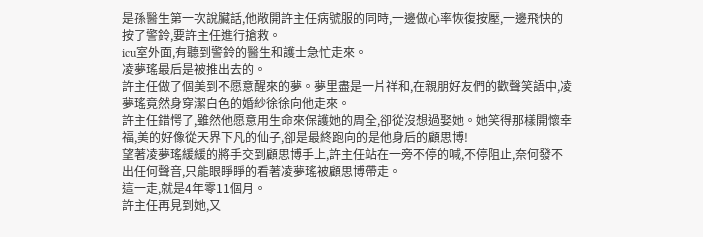是孫醫生第一次說臟話,他敞開許主任病號服的同時,一邊做心率恢復按壓,一邊飛快的按了警鈴,要許主任進行搶救。
icu室外面,有聽到警鈴的醫生和護士急忙走來。
凌夢瑤最后是被推出去的。
許主任做了個美到不愿意醒來的夢。夢里盡是一片祥和,在親朋好友們的歡聲笑語中,凌夢瑤竟然身穿潔白色的婚紗徐徐向他走來。
許主任錯愕了,雖然他愿意用生命來保護她的周全,卻從沒想過娶她。她笑得那樣開懷幸福,美的好像從天界下凡的仙子,卻是最終跑向的是他身后的顧思博!
望著凌夢瑤緩緩的將手交到顧思博手上,許主任站在一旁不停的喊,不停阻止,奈何發不出任何聲音,只能眼睜睜的看著凌夢瑤被顧思博帶走。
這一走,就是4年零11個月。
許主任再見到她,又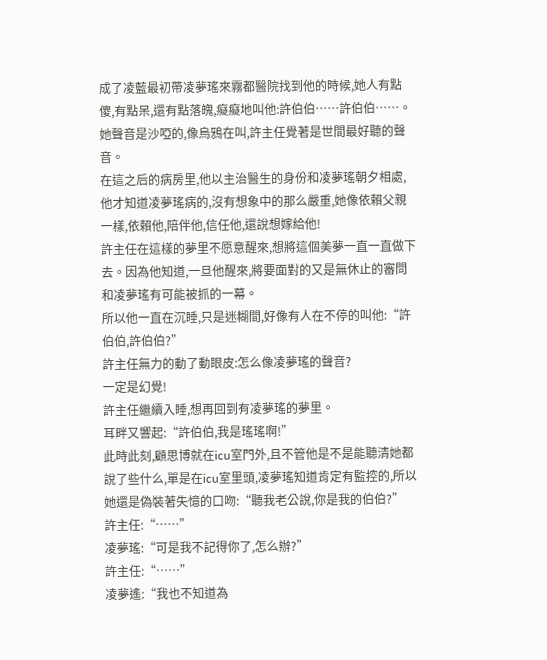成了凌藍最初帶凌夢瑤來霧都醫院找到他的時候,她人有點傻,有點呆,還有點落魄,癡癡地叫他:許伯伯……許伯伯……。
她聲音是沙啞的,像烏鴉在叫,許主任覺著是世間最好聽的聲音。
在這之后的病房里,他以主治醫生的身份和凌夢瑤朝夕相處,他才知道凌夢瑤病的,沒有想象中的那么嚴重,她像依賴父親一樣,依賴他,陪伴他,信任他,還說想嫁給他!
許主任在這樣的夢里不愿意醒來,想將這個美夢一直一直做下去。因為他知道,一旦他醒來,將要面對的又是無休止的審問和凌夢瑤有可能被抓的一幕。
所以他一直在沉睡,只是迷糊間,好像有人在不停的叫他:“許伯伯,許伯伯?”
許主任無力的動了動眼皮:怎么像凌夢瑤的聲音?
一定是幻覺!
許主任繼續入睡,想再回到有凌夢瑤的夢里。
耳畔又響起:“許伯伯,我是瑤瑤啊!”
此時此刻,顧思博就在icu室門外,且不管他是不是能聽清她都說了些什么,單是在icu室里頭,凌夢瑤知道肯定有監控的,所以她還是偽裝著失憶的口吻:“聽我老公說,你是我的伯伯?”
許主任:“……”
凌夢瑤:“可是我不記得你了,怎么辦?”
許主任:“……”
凌夢遙:“我也不知道為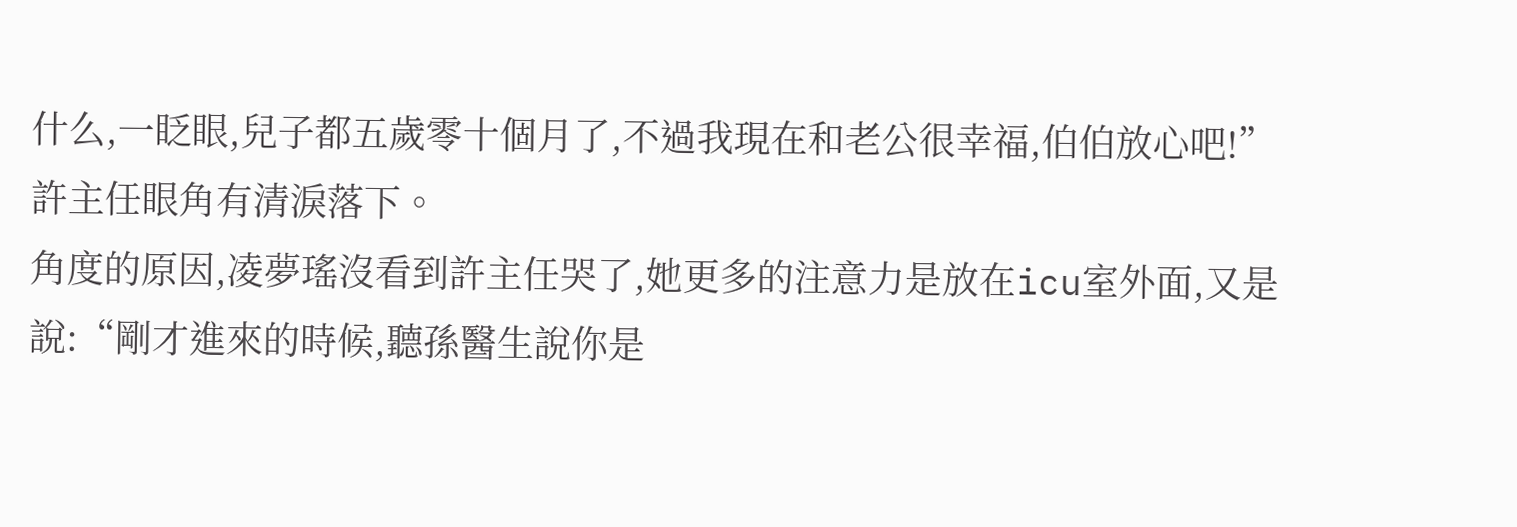什么,一眨眼,兒子都五歲零十個月了,不過我現在和老公很幸福,伯伯放心吧!”
許主任眼角有清淚落下。
角度的原因,凌夢瑤沒看到許主任哭了,她更多的注意力是放在icu室外面,又是說:“剛才進來的時候,聽孫醫生說你是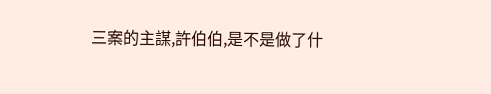三案的主謀,許伯伯,是不是做了什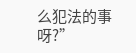么犯法的事呀?”